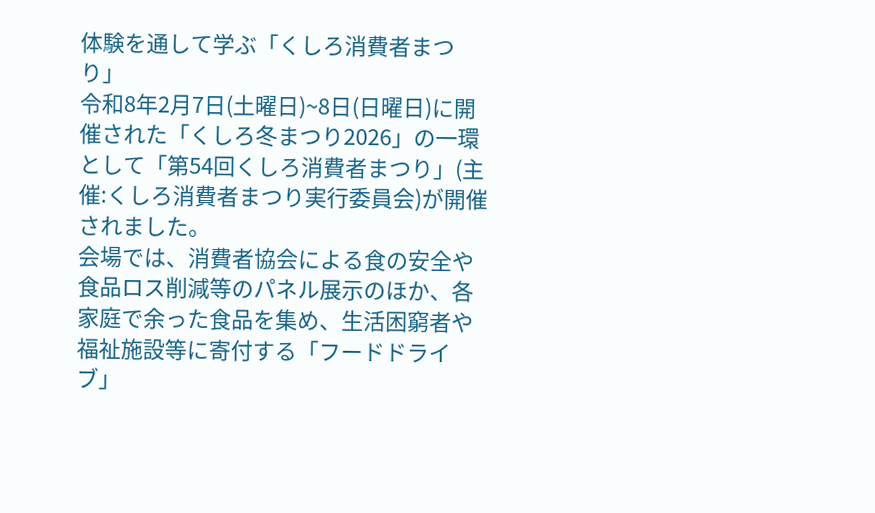体験を通して学ぶ「くしろ消費者まつり」
令和8年2月7日(土曜日)~8日(日曜日)に開催された「くしろ冬まつり2026」の一環として「第54回くしろ消費者まつり」(主催:くしろ消費者まつり実行委員会)が開催されました。
会場では、消費者協会による食の安全や食品ロス削減等のパネル展示のほか、各家庭で余った食品を集め、生活困窮者や福祉施設等に寄付する「フードドライブ」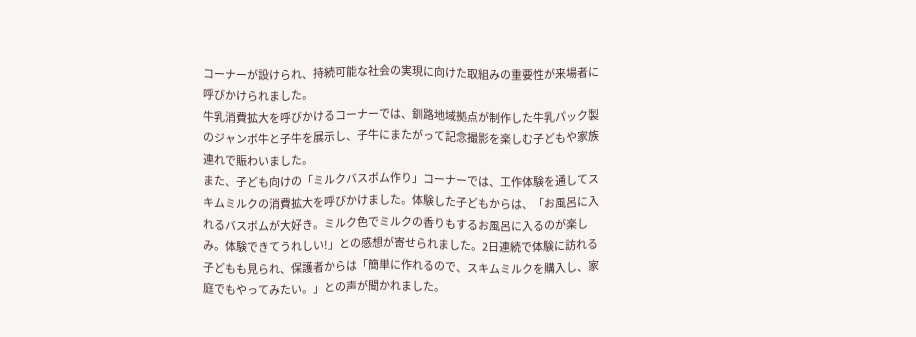コーナーが設けられ、持続可能な社会の実現に向けた取組みの重要性が来場者に呼びかけられました。
牛乳消費拡大を呼びかけるコーナーでは、釧路地域拠点が制作した牛乳パック製のジャンボ牛と子牛を展示し、子牛にまたがって記念撮影を楽しむ子どもや家族連れで賑わいました。
また、子ども向けの「ミルクバスボム作り」コーナーでは、工作体験を通してスキムミルクの消費拡大を呼びかけました。体験した子どもからは、「お風呂に入れるバスボムが大好き。ミルク色でミルクの香りもするお風呂に入るのが楽しみ。体験できてうれしい!」との感想が寄せられました。2日連続で体験に訪れる子どもも見られ、保護者からは「簡単に作れるので、スキムミルクを購入し、家庭でもやってみたい。」との声が聞かれました。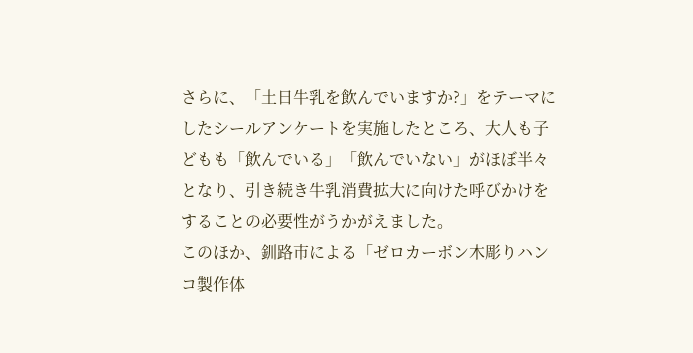さらに、「土日牛乳を飲んでいますか?」をテーマにしたシールアンケートを実施したところ、大人も子どもも「飲んでいる」「飲んでいない」がほぼ半々となり、引き続き牛乳消費拡大に向けた呼びかけをすることの必要性がうかがえました。
このほか、釧路市による「ゼロカーボン木彫りハンコ製作体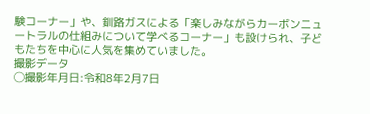験コーナー」や、釧路ガスによる「楽しみながらカーボンニュートラルの仕組みについて学べるコーナー」も設けられ、子どもたちを中心に人気を集めていました。
撮影データ
◯撮影年月日:令和8年2月7日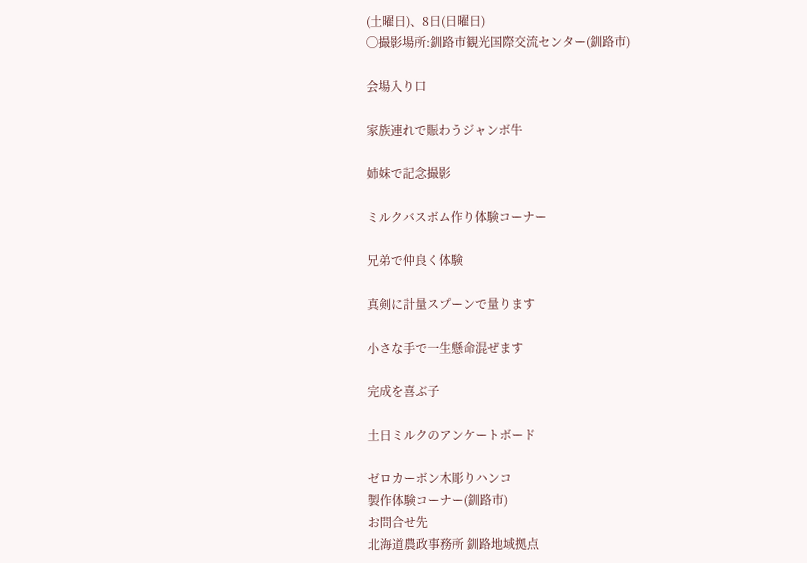(土曜日)、8日(日曜日)
◯撮影場所:釧路市観光国際交流センター(釧路市)

会場入り口

家族連れで賑わうジャンボ牛

姉妹で記念撮影

ミルクバスボム作り体験コーナー

兄弟で仲良く体験

真剣に計量スプーンで量ります

小さな手で一生懸命混ぜます

完成を喜ぶ子

土日ミルクのアンケートボード

ゼロカーボン木彫りハンコ
製作体験コーナー(釧路市)
お問合せ先
北海道農政事務所 釧路地域拠点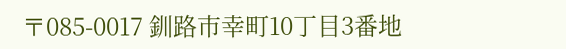〒085-0017 釧路市幸町10丁目3番地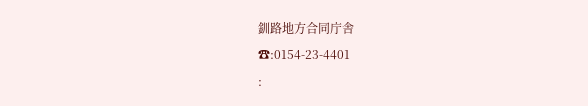釧路地方合同庁舎
☎:0154-23-4401
: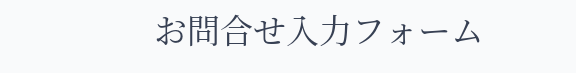お問合せ入力フォーム